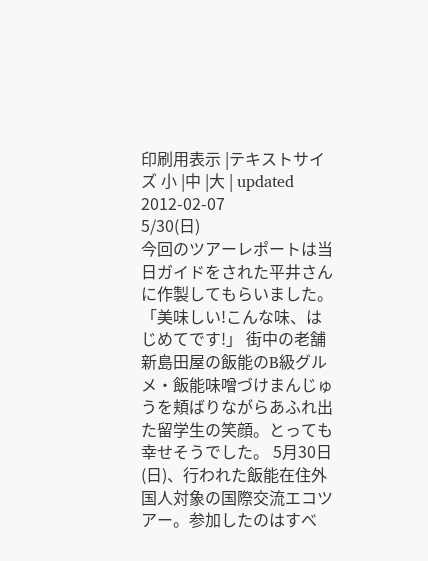印刷用表示 |テキストサイズ 小 |中 |大 | updated 2012-02-07
5/30(日)
今回のツアーレポートは当日ガイドをされた平井さんに作製してもらいました。
「美味しい!こんな味、はじめてです!」 街中の老舗新島田屋の飯能のB級グルメ・飯能味噌づけまんじゅうを頬ばりながらあふれ出た留学生の笑顔。とっても幸せそうでした。 5月30日(日)、行われた飯能在住外国人対象の国際交流エコツアー。参加したのはすべ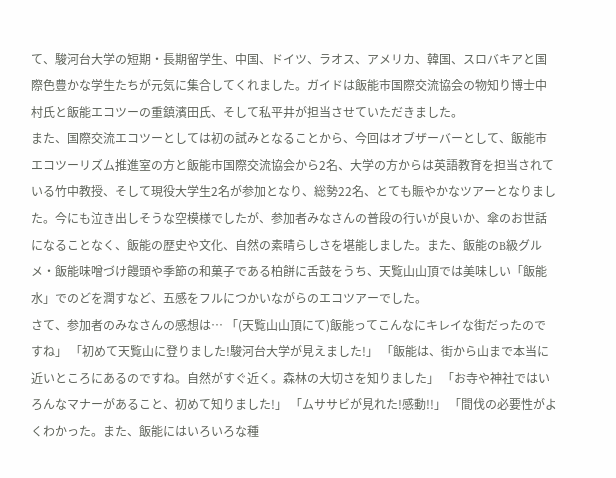て、駿河台大学の短期・長期留学生、中国、ドイツ、ラオス、アメリカ、韓国、スロバキアと国際色豊かな学生たちが元気に集合してくれました。ガイドは飯能市国際交流協会の物知り博士中村氏と飯能エコツーの重鎮濱田氏、そして私平井が担当させていただきました。
また、国際交流エコツーとしては初の試みとなることから、今回はオブザーバーとして、飯能市エコツーリズム推進室の方と飯能市国際交流協会から2名、大学の方からは英語教育を担当されている竹中教授、そして現役大学生2名が参加となり、総勢22名、とても賑やかなツアーとなりました。今にも泣き出しそうな空模様でしたが、参加者みなさんの普段の行いが良いか、傘のお世話になることなく、飯能の歴史や文化、自然の素晴らしさを堪能しました。また、飯能のB級グルメ・飯能味噌づけ饅頭や季節の和菓子である柏餅に舌鼓をうち、天覧山山頂では美味しい「飯能水」でのどを潤すなど、五感をフルにつかいながらのエコツアーでした。
さて、参加者のみなさんの感想は… 「(天覧山山頂にて)飯能ってこんなにキレイな街だったのですね」 「初めて天覧山に登りました!駿河台大学が見えました!」 「飯能は、街から山まで本当に近いところにあるのですね。自然がすぐ近く。森林の大切さを知りました」 「お寺や神社ではいろんなマナーがあること、初めて知りました!」 「ムササビが見れた!感動!!」 「間伐の必要性がよくわかった。また、飯能にはいろいろな種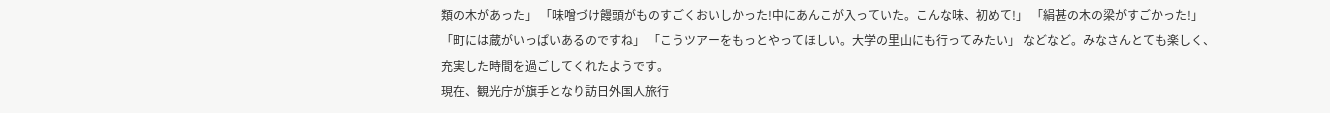類の木があった」 「味噌づけ饅頭がものすごくおいしかった!中にあんこが入っていた。こんな味、初めて!」 「絹甚の木の梁がすごかった!」 「町には蔵がいっぱいあるのですね」 「こうツアーをもっとやってほしい。大学の里山にも行ってみたい」 などなど。みなさんとても楽しく、充実した時間を過ごしてくれたようです。
現在、観光庁が旗手となり訪日外国人旅行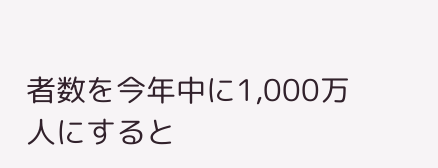者数を今年中に1,000万人にすると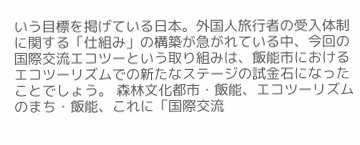いう目標を掲げている日本。外国人旅行者の受入体制に関する「仕組み」の構築が急がれている中、今回の国際交流エコツーという取り組みは、飯能市におけるエコツーリズムでの新たなステージの試金石になったことでしょう。 森林文化都市・飯能、エコツーリズムのまち・飯能、これに「国際交流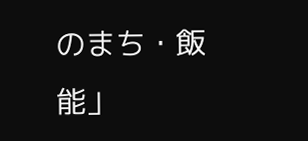のまち・飯能」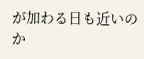が加わる日も近いのか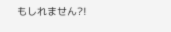もしれません?!